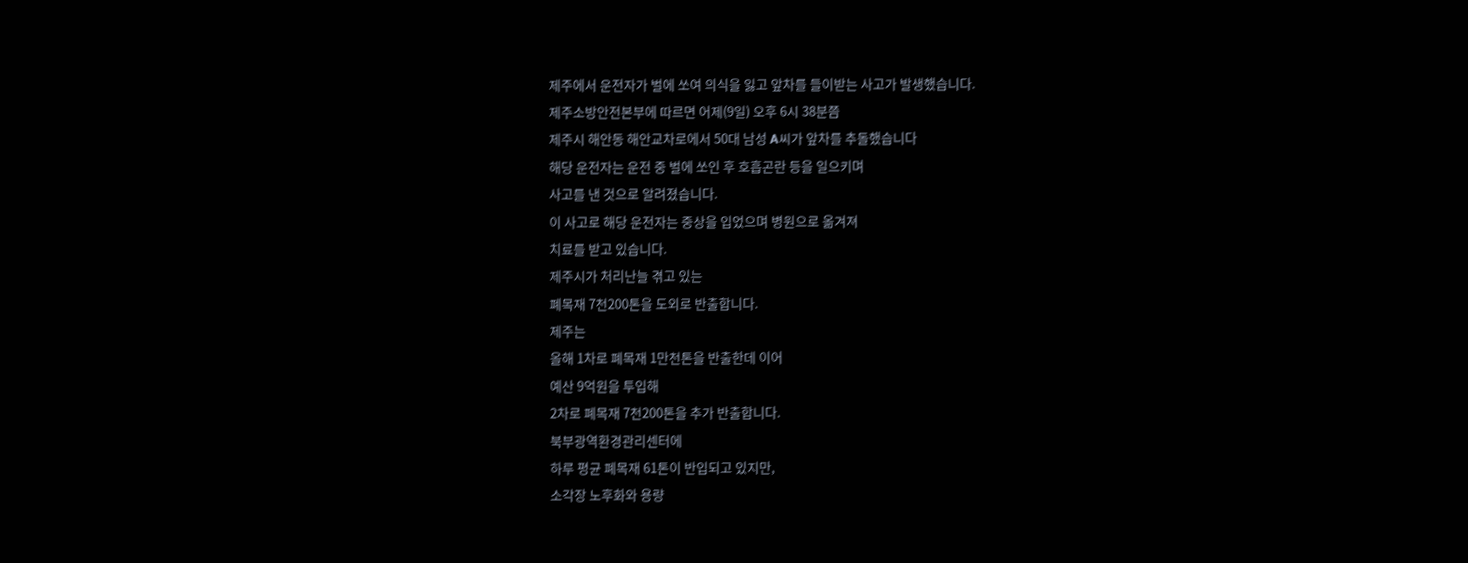제주에서 운전자가 벌에 쏘여 의식을 잃고 앞차를 들이받는 사고가 발생했습니다.
제주소방안전본부에 따르면 어제(9일) 오후 6시 38분쯤
제주시 해안동 해안교차로에서 50대 남성 A씨가 앞차를 추돌했습니다
해당 운전자는 운전 중 벌에 쏘인 후 호흡곤란 등을 일으키며
사고를 낸 것으로 알려졌습니다.
이 사고로 해당 운전자는 중상을 입었으며 병원으로 옮겨져
치료를 받고 있습니다.
제주시가 처리난늘 겪고 있는
폐목재 7천200톤을 도외로 반출합니다.
제주는
올해 1차로 폐목재 1만천톤을 반출한데 이어
예산 9억원을 투입해
2차로 폐목재 7천200톤을 추가 반출합니다.
북부광역환경관리센터에
하루 평균 폐목재 61톤이 반입되고 있지만,
소각장 노후화와 용량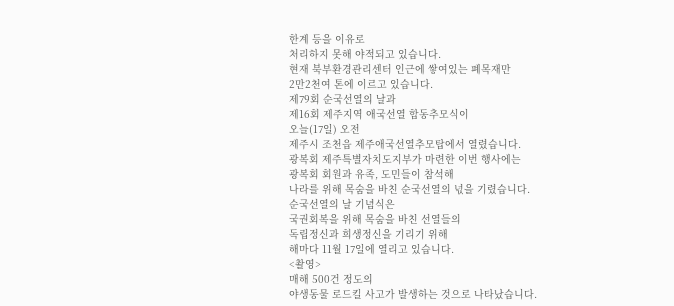한계 등을 이유로
처리하지 못해 야적되고 있습니다.
현재 북부환경관리센터 인근에 쌓여있는 폐목재만
2만2천여 톤에 이르고 있습니다.
제79회 순국선열의 날과
제16회 제주지역 애국선열 합동추모식이
오늘(17일) 오전
제주시 조천읍 제주애국선열추모탑에서 열렸습니다.
광복회 제주특별자치도지부가 마련한 이번 행사에는
광복회 회원과 유족, 도민들이 참석해
나라를 위해 목숨을 바친 순국선열의 넋을 기렸습니다.
순국선열의 날 기념식은
국권회복을 위해 목숨을 바친 선열들의
독립정신과 희생정신을 기리기 위해
해마다 11월 17일에 열리고 있습니다.
<촬영>
매해 500건 정도의
야생동물 로드킬 사고가 발생하는 것으로 나타났습니다.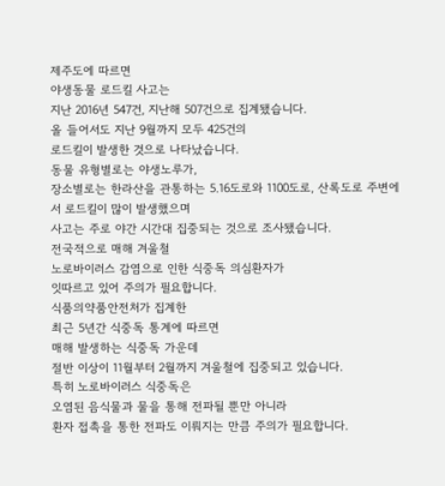제주도에 따르면
야생동물 로드킬 사고는
지난 2016년 547건, 지난해 507건으로 집계됐습니다.
올 들어서도 지난 9월까지 모두 425건의
로드킬이 발생한 것으로 나타났습니다.
동물 유형별로는 야생노루가,
장소별로는 한라산을 관통하는 5.16도로와 1100도로, 산록도로 주변에서 로드킬이 많이 발생했으며
사고는 주로 야간 시간대 집중되는 것으로 조사됐습니다.
전국적으로 매해 겨울철
노로바이러스 감염으로 인한 식중독 의심환자가
잇따르고 있어 주의가 필요합니다.
식품의약품안전처가 집계한
최근 5년간 식중독 통계에 따르면
매해 발생하는 식중독 가운데
절반 이상이 11월부터 2월까지 겨울철에 집중되고 있습니다.
특히 노로바이러스 식중독은
오염된 음식물과 물을 통해 전파될 뿐만 아니라
환자 접촉을 통한 전파도 이뤄지는 만큼 주의가 필요합니다.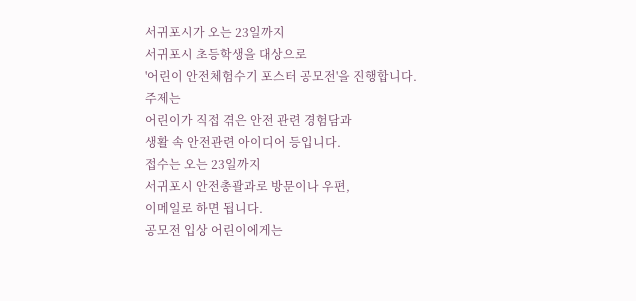서귀포시가 오는 23일까지
서귀포시 초등학생을 대상으로
'어린이 안전체험수기 포스터 공모전'을 진행합니다.
주제는
어린이가 직접 겪은 안전 관련 경험담과
생활 속 안전관련 아이디어 등입니다.
접수는 오는 23일까지
서귀포시 안전총괄과로 방문이나 우편,
이메일로 하면 됩니다.
공모전 입상 어린이에게는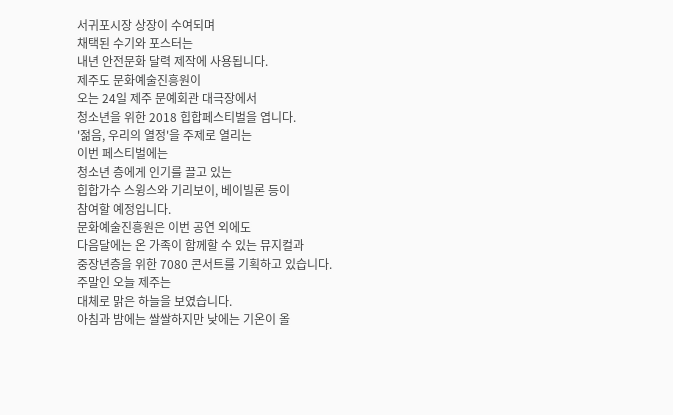서귀포시장 상장이 수여되며
채택된 수기와 포스터는
내년 안전문화 달력 제작에 사용됩니다.
제주도 문화예술진흥원이
오는 24일 제주 문예회관 대극장에서
청소년을 위한 2018 힙합페스티벌을 엽니다.
'젊음, 우리의 열정'을 주제로 열리는
이번 페스티벌에는
청소년 층에게 인기를 끌고 있는
힙합가수 스윙스와 기리보이, 베이빌론 등이
참여할 예정입니다.
문화예술진흥원은 이번 공연 외에도
다음달에는 온 가족이 함께할 수 있는 뮤지컬과
중장년층을 위한 7080 콘서트를 기획하고 있습니다.
주말인 오늘 제주는
대체로 맑은 하늘을 보였습니다.
아침과 밤에는 쌀쌀하지만 낮에는 기온이 올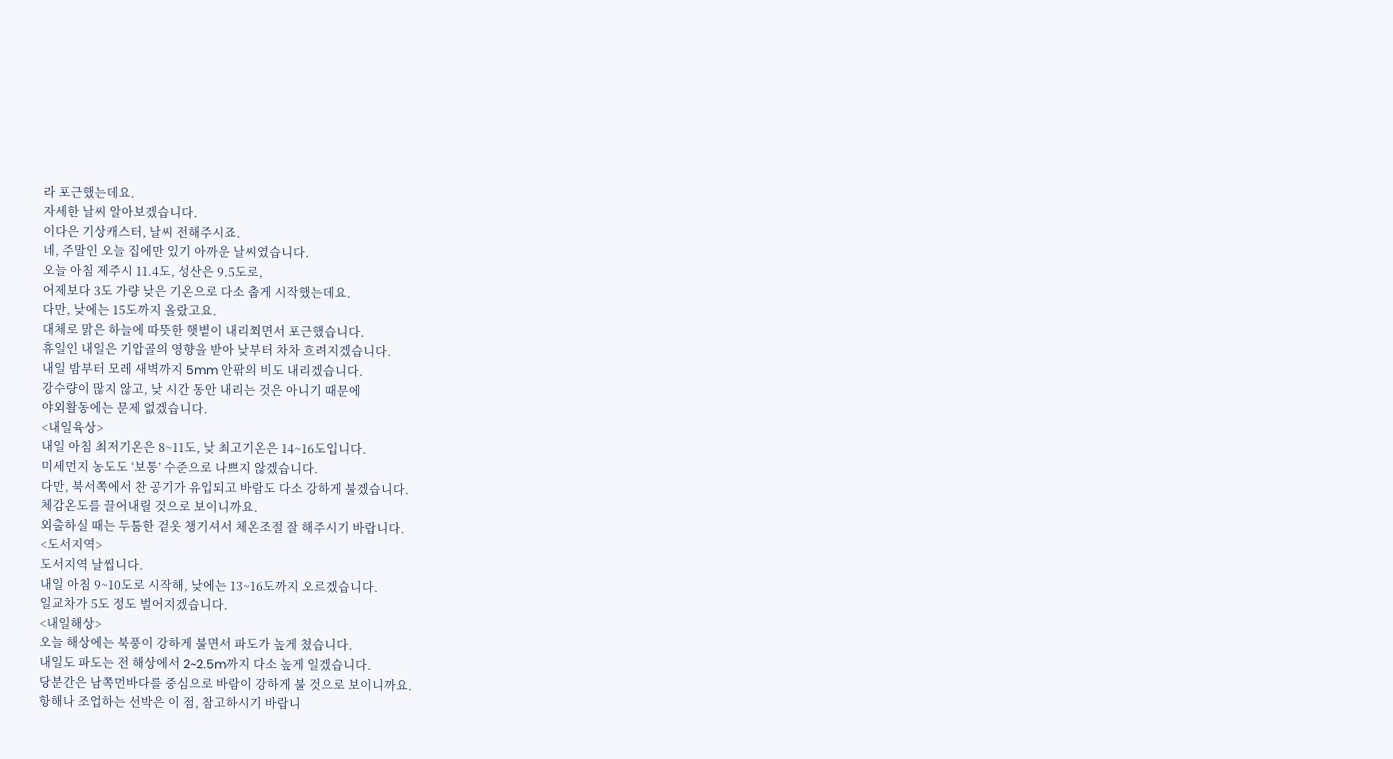라 포근했는데요.
자세한 날씨 알아보겠습니다.
이다은 기상캐스터, 날씨 전해주시죠.
네, 주말인 오늘 집에만 있기 아까운 날씨였습니다.
오늘 아침 제주시 11.4도, 성산은 9.5도로,
어제보다 3도 가량 낮은 기온으로 다소 춥게 시작했는데요.
다만, 낮에는 15도까지 올랐고요.
대체로 맑은 하늘에 따뜻한 햇볕이 내리쬐면서 포근했습니다.
휴일인 내일은 기압골의 영향을 받아 낮부터 차차 흐려지겠습니다.
내일 밤부터 모레 새벽까지 5mm 안팎의 비도 내리겠습니다.
강수량이 많지 않고, 낮 시간 동안 내리는 것은 아니기 때문에
야외활동에는 문제 없겠습니다.
<내일육상>
내일 아침 최저기온은 8~11도, 낮 최고기온은 14~16도입니다.
미세먼지 농도도 ‘보통’ 수준으로 나쁘지 않겠습니다.
다만, 북서쪽에서 찬 공기가 유입되고 바람도 다소 강하게 불겠습니다.
체감온도를 끌어내릴 것으로 보이니까요.
외출하실 때는 두툼한 겉옷 챙기셔서 체온조절 잘 해주시기 바랍니다.
<도서지역>
도서지역 날씹니다.
내일 아침 9~10도로 시작해, 낮에는 13~16도까지 오르겠습니다.
일교차가 5도 정도 벌어지겠습니다.
<내일해상>
오늘 해상에는 북풍이 강하게 불면서 파도가 높게 쳤습니다.
내일도 파도는 전 해상에서 2~2.5m까지 다소 높게 일겠습니다.
당분간은 남쪽먼바다를 중심으로 바람이 강하게 불 것으로 보이니까요.
항해나 조업하는 선박은 이 점, 참고하시기 바랍니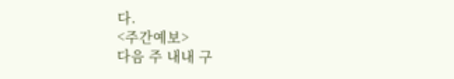다.
<주간예보>
다음 주 내내 구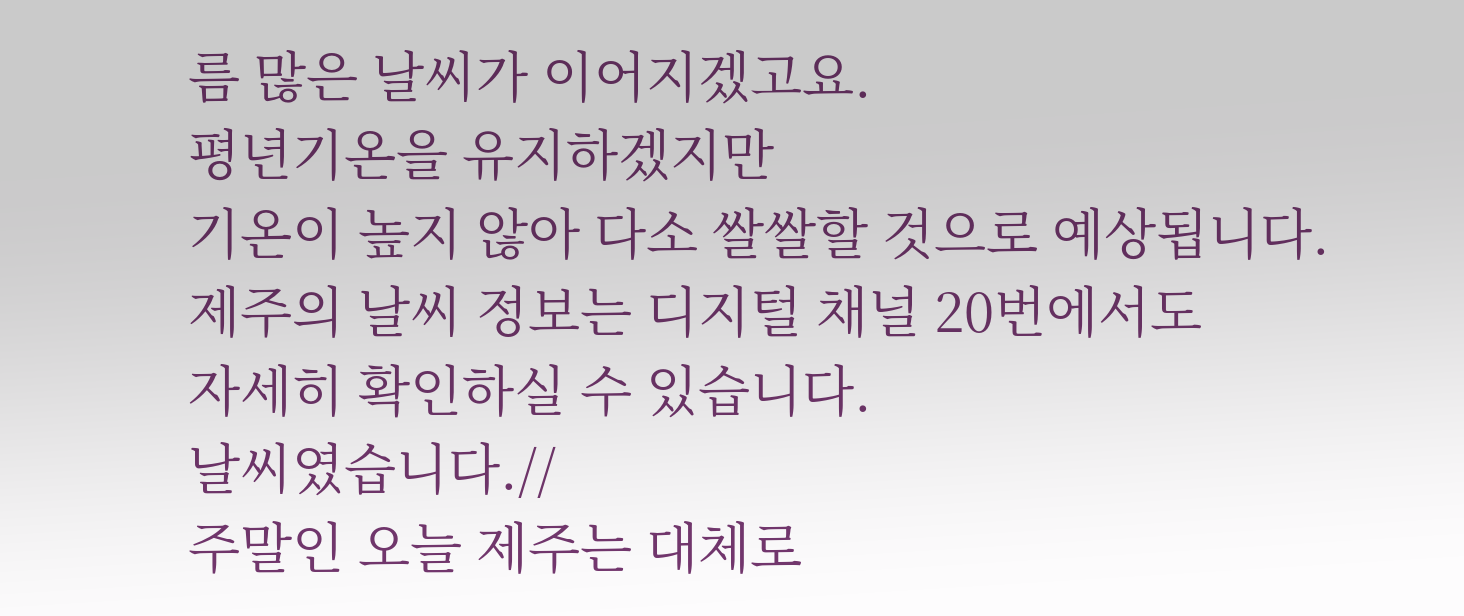름 많은 날씨가 이어지겠고요.
평년기온을 유지하겠지만
기온이 높지 않아 다소 쌀쌀할 것으로 예상됩니다.
제주의 날씨 정보는 디지털 채널 20번에서도
자세히 확인하실 수 있습니다.
날씨였습니다.//
주말인 오늘 제주는 대체로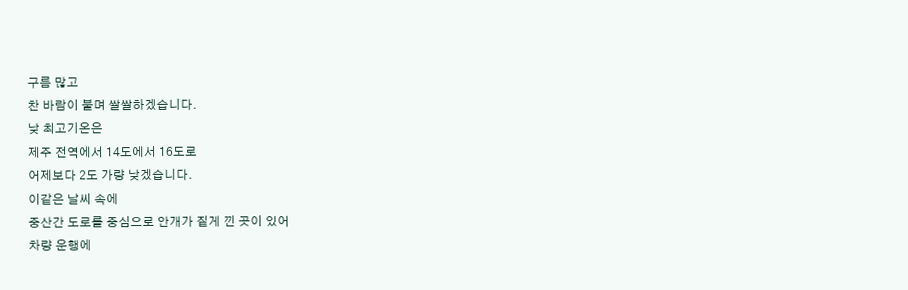구름 많고
찬 바람이 불며 쌀쌀하겠습니다.
낮 최고기온은
제주 전역에서 14도에서 16도로
어제보다 2도 가량 낮겠습니다.
이같은 날씨 속에
중산간 도로를 중심으로 안개가 짙게 낀 곳이 있어
차량 운행에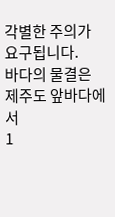각별한 주의가 요구됩니다.
바다의 물결은 제주도 앞바다에서
1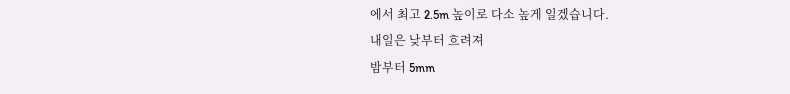에서 최고 2.5m 높이로 다소 높게 일겠습니다.
내일은 낮부터 흐려져
밤부터 5mm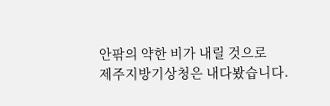안팎의 약한 비가 내릴 것으로
제주지방기상청은 내다봤습니다.